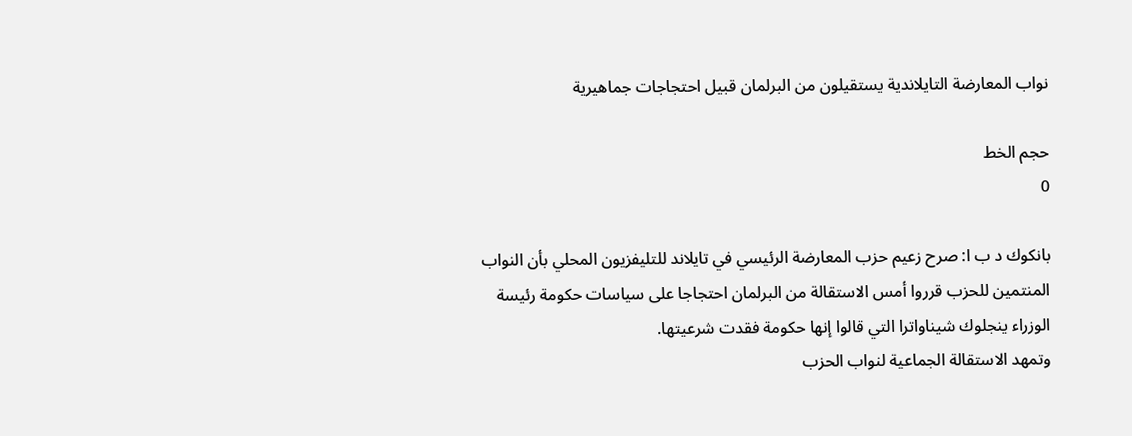نواب المعارضة التايلاندية يستقيلون من البرلمان قبيل احتجاجات جماهيرية

حجم الخط
0

بانكوك د ب ا: صرح زعيم حزب المعارضة الرئيسي في تايلاند للتليفزيون المحلي بأن النواب المنتمين للحزب قرروا أمس الاستقالة من البرلمان احتجاجا على سياسات حكومة رئيسة الوزراء ينجلوك شيناواترا التي قالوا إنها حكومة فقدت شرعيتها.
وتمهد الاستقالة الجماعية لنواب الحزب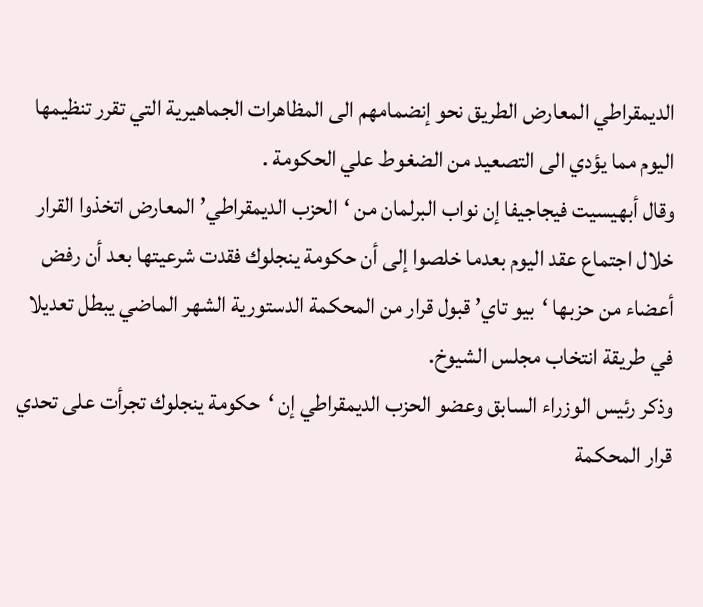الديمقراطي المعارض الطريق نحو إنضمامهم الى المظاهرات الجماهيرية التي تقرر تنظيمها اليوم مما يؤدي الى التصعيد من الضغوط علي الحكومة .
وقال أبهيسيت فيجاجيفا إن نواب البرلمان من ‘الحزب الديمقراطي’ المعارض اتخذوا القرار خلال اجتماع عقد اليوم بعدما خلصوا إلى أن حكومة ينجلوك فقدت شرعيتها بعد أن رفض أعضاء من حزبها ‘بيو تاي’ قبول قرار من المحكمة الدستورية الشهر الماضي يبطل تعديلا في طريقة انتخاب مجلس الشيوخ.
وذكر رئيس الوزراء السابق وعضو الحزب الديمقراطي إن ‘حكومة ينجلوك تجرأت على تحدي قرار المحكمة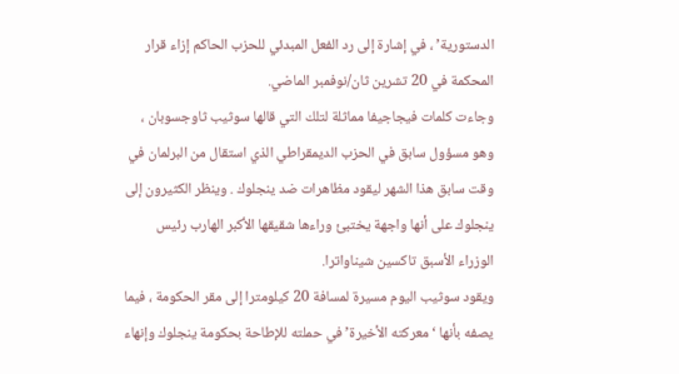الدستورية’ ، في إشارة إلى رد الفعل المبدئي للحزب الحاكم إزاء قرار المحكمة في 20 تشرين ثان/نوفمبر الماضي.
وجاءت كلمات فيجاجيفا مماثلة لتلك التي قالها سوثيب ثاوجسوبان ، وهو مسؤول سابق في الحزب الديمقراطي الذي استقال من البرلمان في وقت سابق هذا الشهر ليقود مظاهرات ضد ينجلوك . وينظر الكثيرون إلى ينجلوك على أنها واجهة يختبئ وراءها شقيقها الأكبر الهارب رئيس الوزراء الأسبق تاكسين شيناواترا.
ويقود سوثيب اليوم مسيرة لمسافة 20 كيلومترا إلى مقر الحكومة ، فيما يصفه بأنها ‘معركته الأخيرة’ في حملته للإطاحة بحكومة ينجلوك وإنهاء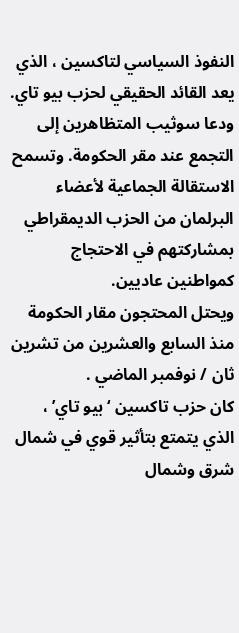النفوذ السياسي لتاكسين ، الذي يعد القائد الحقيقي لحزب بيو تاي. ودعا سوثيب المتظاهرين إلى التجمع عند مقر الحكومة. وتسمح الاستقالة الجماعية لأعضاء البرلمان من الحزب الديمقراطي بمشاركتهم في الاحتجاج كمواطنين عاديين.
ويحتل المحتجون مقار الحكومة منذ السابع والعشرين من تشرين ثان / نوفمبر الماضي .
كان حزب تاكسين ‘بيو تاي’ ، الذي يتمتع بتأثير قوي في شمال شرق وشمال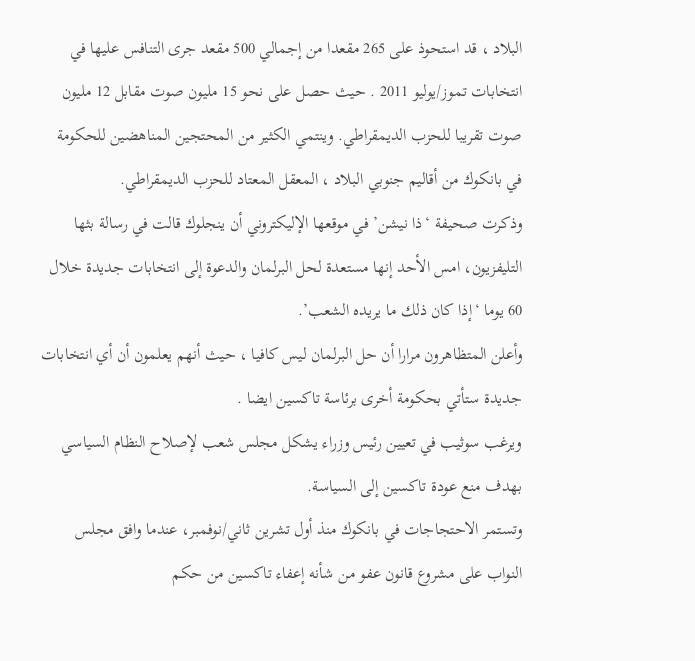البلاد ، قد استحوذ على 265 مقعدا من إجمالي 500 مقعد جرى التنافس عليها في انتخابات تموز/يوليو 2011 . حيث حصل على نحو 15 مليون صوت مقابل 12 مليون صوت تقريبا للحزب الديمقراطي. وينتمي الكثير من المحتجين المناهضين للحكومة في بانكوك من أقاليم جنوبي البلاد ، المعقل المعتاد للحزب الديمقراطي.
وذكرت صحيفة ‘ذا نيشن’ في موقعها الإليكتروني أن ينجلوك قالت في رسالة بثها التليفزيون، امس الأحد إنها مستعدة لحل البرلمان والدعوة إلى انتخابات جديدة خلال 60 يوما ‘إذا كان ذلك ما يريده الشعب’.
وأعلن المتظاهرون مرارا أن حل البرلمان ليس كافيا ، حيث أنهم يعلمون أن أي انتخابات جديدة ستأتي بحكومة أخرى برئاسة تاكسين ايضا .
ويرغب سوثيب في تعيين رئيس وزراء يشكل مجلس شعب لإصلاح النظام السياسي بهدف منع عودة تاكسين إلى السياسة.
وتستمر الاحتجاجات في بانكوك منذ أول تشرين ثاني/نوفمبر، عندما وافق مجلس النواب على مشروع قانون عفو من شأنه إعفاء تاكسين من حكم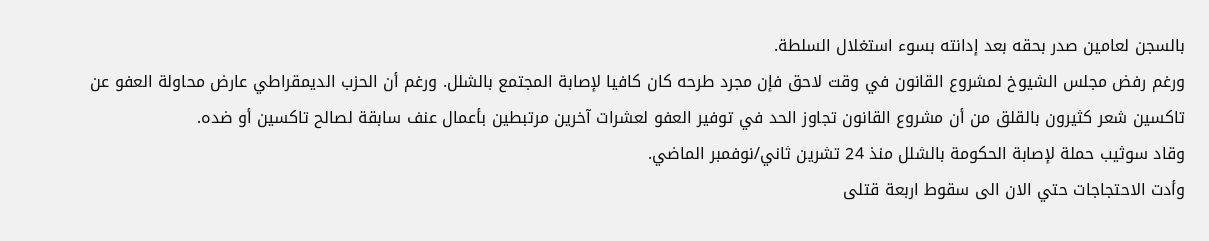بالسجن لعامين صدر بحقه بعد إدانته بسوء استغلال السلطة.
ورغم رفض مجلس الشيوخ لمشروع القانون في وقت لاحق فإن مجرد طرحه كان كافيا لإصابة المجتمع بالشلل. ورغم أن الحزب الديمقراطي عارض محاولة العفو عن تاكسين شعر كثيرون بالقلق من أن مشروع القانون تجاوز الحد في توفير العفو لعشرات آخرين مرتبطين بأعمال عنف سابقة لصالح تاكسين أو ضده.
وقاد سوثيب حملة لإصابة الحكومة بالشلل منذ 24 تشرين ثاني/نوفمبر الماضي.
وأدت الاحتجاجات حتي الان الى سقوط اربعة قتلى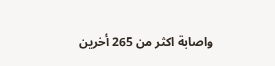واصابة اكثر من 265 أخرين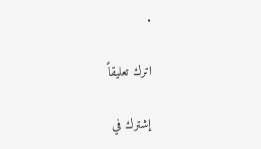.

اترك تعليقاً

إشترك في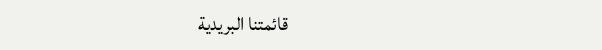قائمتنا البريدية